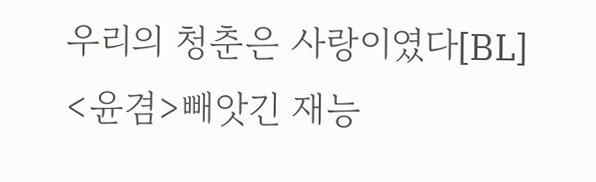우리의 청춘은 사랑이였다[BL]
<윤겸>빼앗긴 재능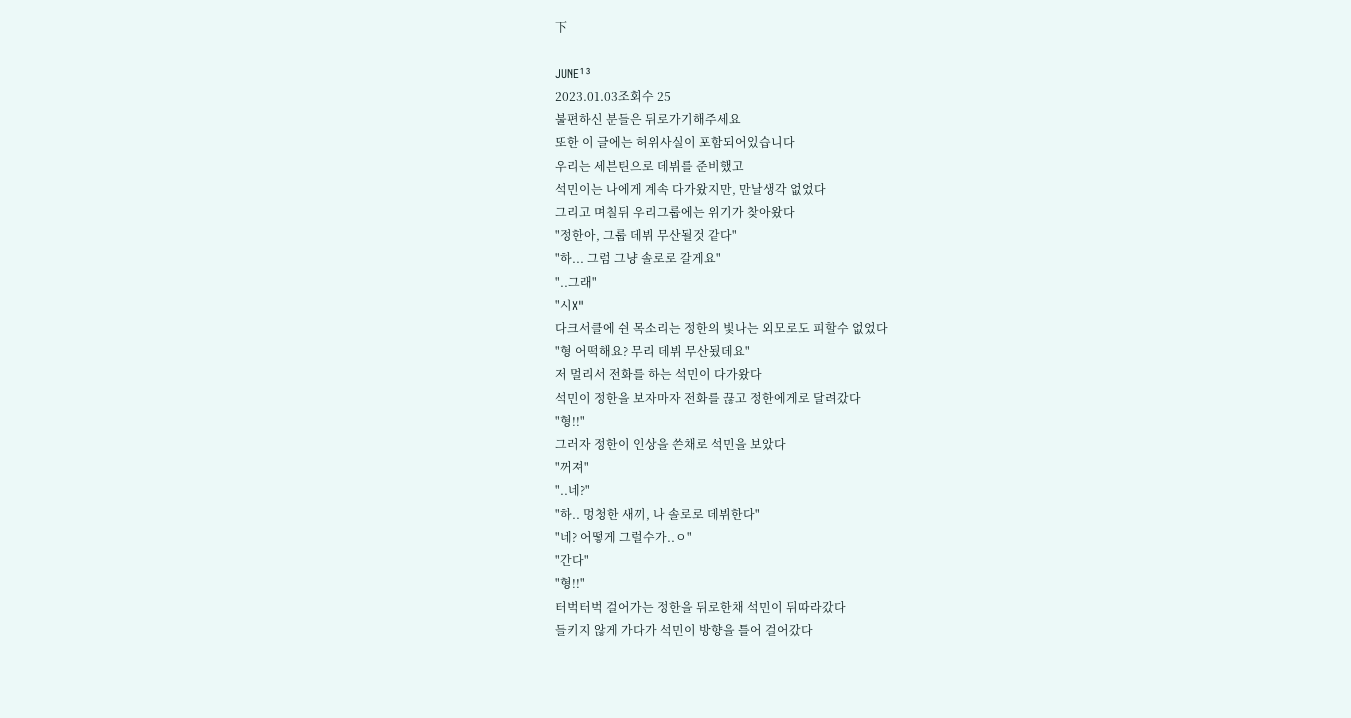下

JUNE¹³
2023.01.03조회수 25
불편하신 분들은 뒤로가기해주세요
또한 이 글에는 허위사실이 포함되어있습니다
우리는 세븐틴으로 데뷔를 준비했고
석민이는 나에게 계속 다가왔지만, 만날생각 없었다
그리고 며칠뒤 우리그룹에는 위기가 찾아왔다
"정한아, 그룹 데뷔 무산될것 같다"
"하... 그럼 그냥 솔로로 갈게요"
"..그래"
"시X"
다크서클에 쉰 목소리는 정한의 빛나는 외모로도 피할수 없었다
"형 어떡해요? 무리 데뷔 무산됬데요"
저 멀리서 전화를 하는 석민이 다가왔다
석민이 정한을 보자마자 전화를 끊고 정한에게로 달려갔다
"형!!"
그러자 정한이 인상을 쓴채로 석민을 보았다
"꺼져"
"..네?"
"하.. 멍청한 새끼, 나 솔로로 데뷔한다"
"네? 어떻게 그럴수가..ㅇ"
"간다"
"형!!"
터벅터벅 걸어가는 정한을 뒤로한채 석민이 뒤따라갔다
들키지 않게 가다가 석민이 방향을 틀어 걸어갔다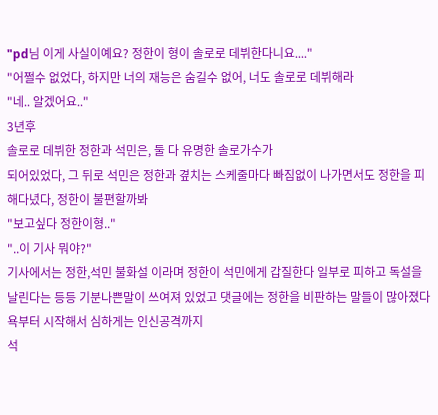"pd님 이게 사실이예요? 정한이 형이 솔로로 데뷔한다니요...."
"어쩔수 없었다, 하지만 너의 재능은 숨길수 없어, 너도 솔로로 데뷔해라
"네.. 알겠어요.."
3년후
솔로로 데뷔한 정한과 석민은, 둘 다 유명한 솔로가수가
되어있었다, 그 뒤로 석민은 정한과 곂치는 스케줄마다 빠짐없이 나가면서도 정한을 피해다녔다, 정한이 불편할까봐
"보고싶다 정한이형.."
"..이 기사 뭐야?"
기사에서는 정한,석민 불화설 이라며 정한이 석민에게 갑질한다 일부로 피하고 독설을 날린다는 등등 기분나쁜말이 쓰여져 있었고 댓글에는 정한을 비판하는 말들이 많아졌다
욕부터 시작해서 심하게는 인신공격까지
석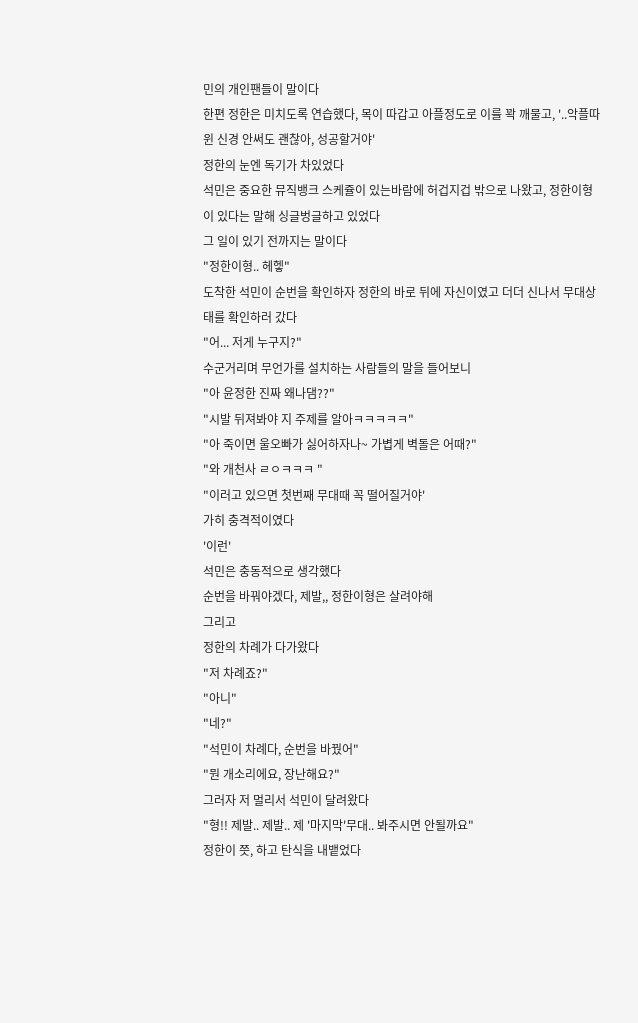민의 개인팬들이 말이다
한편 정한은 미치도록 연습했다, 목이 따갑고 아플정도로 이를 꽉 깨물고, '..악플따윈 신경 안써도 괜찮아, 성공할거야'
정한의 눈엔 독기가 차있었다
석민은 중요한 뮤직뱅크 스케쥴이 있는바람에 허겁지겁 밖으로 나왔고, 정한이형이 있다는 말해 싱글벙글하고 있었다
그 일이 있기 전까지는 말이다
"정한이형.. 헤헿"
도착한 석민이 순번을 확인하자 정한의 바로 뒤에 자신이였고 더더 신나서 무대상태를 확인하러 갔다
"어... 저게 누구지?"
수군거리며 무언가를 설치하는 사람들의 말을 들어보니
"아 윤정한 진짜 왜나댐??"
"시발 뒤져봐야 지 주제를 알아ㅋㅋㅋㅋㅋ"
"아 죽이면 울오빠가 싫어하자나~ 가볍게 벽돌은 어때?"
"와 개천사 ㄹㅇㅋㅋㅋ "
"이러고 있으면 첫번째 무대때 꼭 떨어질거야'
가히 충격적이였다
'이런'
석민은 충동적으로 생각했다
순번을 바꿔야겠다, 제발,, 정한이형은 살려야해
그리고
정한의 차례가 다가왔다
"저 차례죠?"
"아니"
"네?"
"석민이 차례다, 순번을 바꿨어"
"뭔 개소리에요, 장난해요?"
그러자 저 멀리서 석민이 달려왔다
"형!! 제발.. 제발.. 제 '마지막'무대.. 봐주시면 안될까요"
정한이 쯧, 하고 탄식을 내뱉었다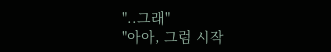"..그래"
"아아, 그럼 시작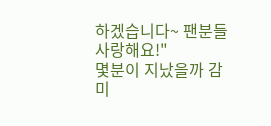하겠습니다~ 팬분들 사랑해요!"
몇분이 지났을까 감미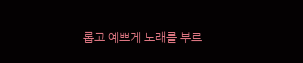롭고 예쁘게 노래를 부르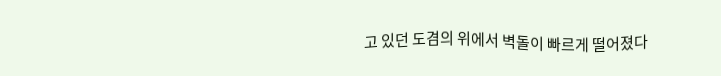고 있던 도겸의 위에서 벽돌이 빠르게 떨어졌다